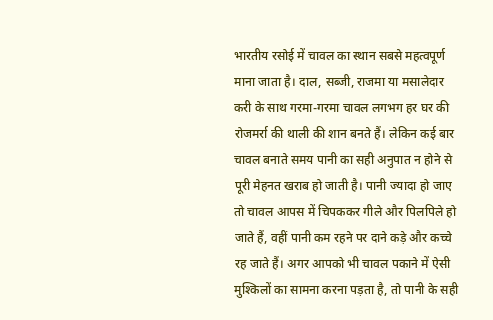भारतीय रसोई में चावल का स्थान सबसे महत्वपूर्ण माना जाता है। दाल, सब्जी, राजमा या मसालेदार करी के साथ गरमा-गरमा चावल लगभग हर घर की रोजमर्रा की थाली की शान बनते हैं। लेकिन कई बार चावल बनाते समय पानी का सही अनुपात न होने से पूरी मेहनत खराब हो जाती है। पानी ज्यादा हो जाए तो चावल आपस में चिपककर गीले और पिलपिले हो जाते हैं, वहीं पानी कम रहने पर दाने कड़े और कच्चे रह जाते हैं। अगर आपको भी चावल पकाने में ऐसी मुश्किलों का सामना करना पड़ता है, तो पानी के सही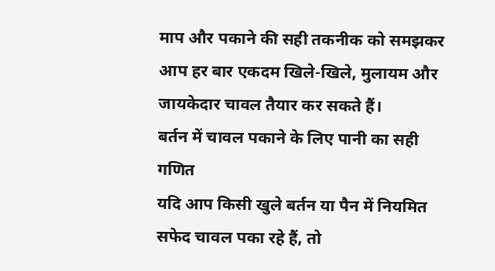माप और पकाने की सही तकनीक को समझकर आप हर बार एकदम खिले-खिले, मुलायम और जायकेदार चावल तैयार कर सकते हैं।
बर्तन में चावल पकाने के लिए पानी का सही गणित
यदि आप किसी खुले बर्तन या पैन में नियमित सफेद चावल पका रहे हैं, तो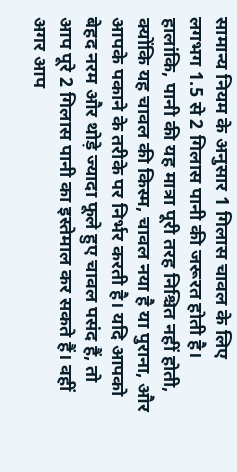सामान्य नियम के अनुसार 1 गिलास चावल के लिए लगभग 1.5 से 2 गिलास पानी की जरूरत होती है। हालांकि, पानी की यह मात्रा पूरी तरह निश्चित नहीं होती, क्योंकि यह चावल की किस्म, चावल नया है या पुराना, और आपके पकाने के तरीके पर निर्भर करती है। यदि आपको बेहद नरम और थोड़े ज्यादा फूले हुए चावल पसंद हैं, तो आप पूरे 2 गिलास पानी का इस्तेमाल कर सकते हैं। वहीं अगर आप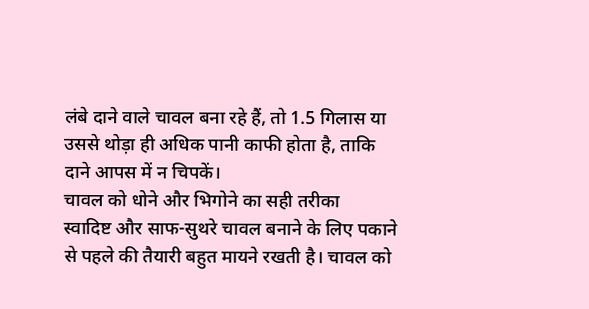लंबे दाने वाले चावल बना रहे हैं, तो 1.5 गिलास या उससे थोड़ा ही अधिक पानी काफी होता है, ताकि दाने आपस में न चिपकें।
चावल को धोने और भिगोने का सही तरीका
स्वादिष्ट और साफ-सुथरे चावल बनाने के लिए पकाने से पहले की तैयारी बहुत मायने रखती है। चावल को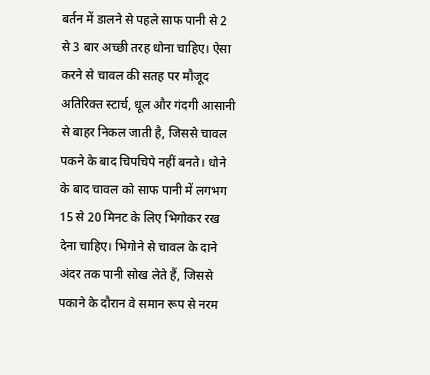बर्तन में डालने से पहले साफ पानी से 2 से 3 बार अच्छी तरह धोना चाहिए। ऐसा करने से चावल की सतह पर मौजूद अतिरिक्त स्टार्च, धूल और गंदगी आसानी से बाहर निकल जाती है, जिससे चावल पकने के बाद चिपचिपे नहीं बनते। धोने के बाद चावल को साफ पानी में लगभग 15 से 20 मिनट के लिए भिगोकर रख देना चाहिए। भिगोने से चावल के दाने अंदर तक पानी सोख लेते हैं, जिससे पकाने के दौरान वे समान रूप से नरम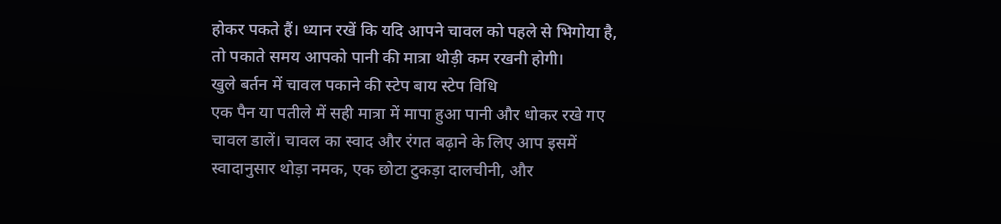होकर पकते हैं। ध्यान रखें कि यदि आपने चावल को पहले से भिगोया है, तो पकाते समय आपको पानी की मात्रा थोड़ी कम रखनी होगी।
खुले बर्तन में चावल पकाने की स्टेप बाय स्टेप विधि
एक पैन या पतीले में सही मात्रा में मापा हुआ पानी और धोकर रखे गए चावल डालें। चावल का स्वाद और रंगत बढ़ाने के लिए आप इसमें स्वादानुसार थोड़ा नमक, एक छोटा टुकड़ा दालचीनी, और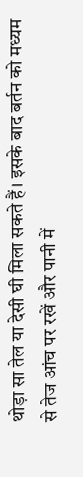थोड़ा सा तेल या देसी घी मिला सकते हैं। इसके बाद बर्तन को मध्यम से तेज आंच पर रखें और पानी में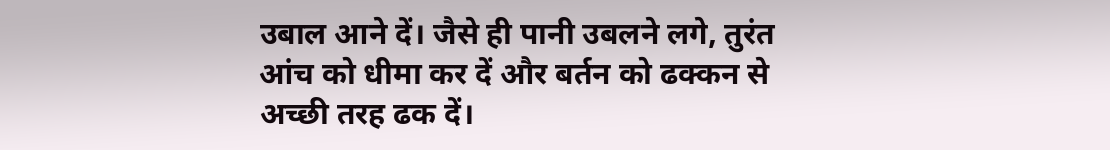उबाल आने दें। जैसे ही पानी उबलने लगे, तुरंत आंच को धीमा कर दें और बर्तन को ढक्कन से अच्छी तरह ढक दें।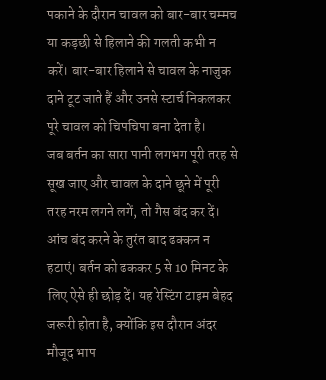पकाने के दौरान चावल को बार-बार चम्मच या कड़छी से हिलाने की गलती कभी न करें। बार-बार हिलाने से चावल के नाजुक दाने टूट जाते हैं और उनसे स्टार्च निकलकर पूरे चावल को चिपचिपा बना देता है।
जब बर्तन का सारा पानी लगभग पूरी तरह से सूख जाए और चावल के दाने छूने में पूरी तरह नरम लगने लगें, तो गैस बंद कर दें। आंच बंद करने के तुरंत बाद ढक्कन न हटाएं। बर्तन को ढककर 5 से 10 मिनट के लिए ऐसे ही छोड़ दें। यह रेस्टिंग टाइम बेहद जरूरी होता है, क्योंकि इस दौरान अंदर मौजूद भाप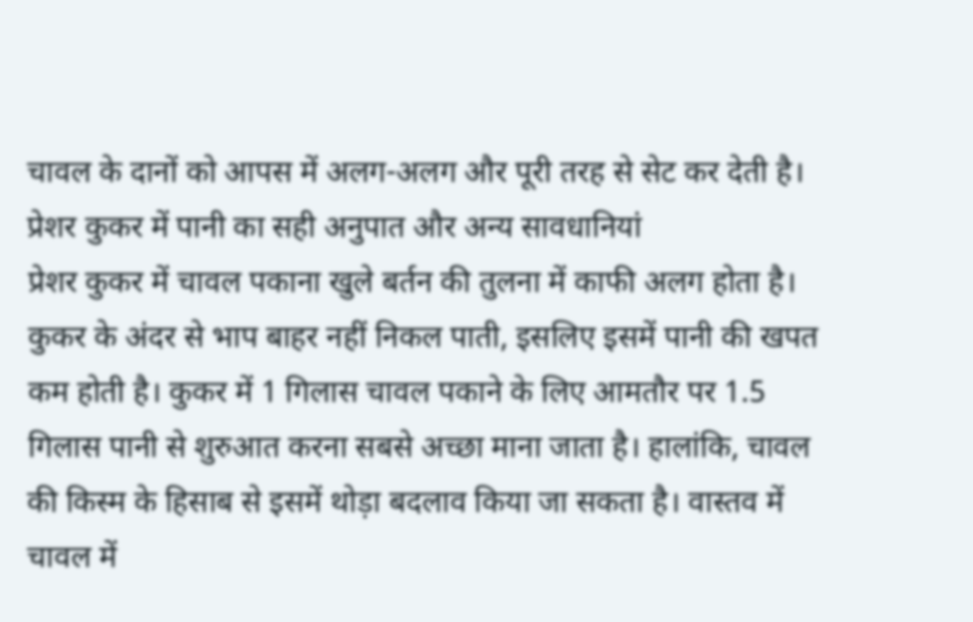चावल के दानों को आपस में अलग-अलग और पूरी तरह से सेट कर देती है।
प्रेशर कुकर में पानी का सही अनुपात और अन्य सावधानियां
प्रेशर कुकर में चावल पकाना खुले बर्तन की तुलना में काफी अलग होता है। कुकर के अंदर से भाप बाहर नहीं निकल पाती, इसलिए इसमें पानी की खपत कम होती है। कुकर में 1 गिलास चावल पकाने के लिए आमतौर पर 1.5 गिलास पानी से शुरुआत करना सबसे अच्छा माना जाता है। हालांकि, चावल की किस्म के हिसाब से इसमें थोड़ा बदलाव किया जा सकता है। वास्तव में चावल में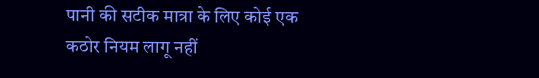पानी की सटीक मात्रा के लिए कोई एक कठोर नियम लागू नहीं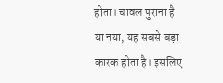होता। चावल पुराना है या नया, यह सबसे बड़ा कारक होता है। इसलिए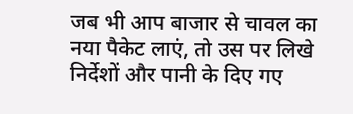जब भी आप बाजार से चावल का नया पैकेट लाएं, तो उस पर लिखे निर्देशों और पानी के दिए गए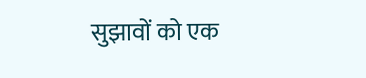सुझावों को एक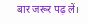बार जरूर पढ़ लें।